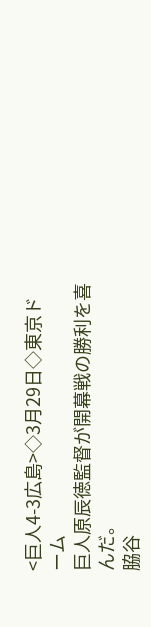<巨人4-3広島>◇3月29日◇東京ドーム
巨人原辰徳監督が開幕戦の勝利を喜んだ。
脇谷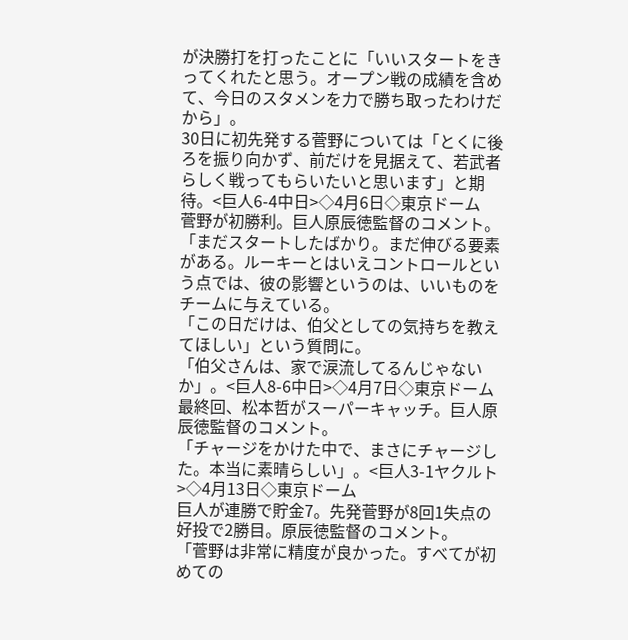が決勝打を打ったことに「いいスタートをきってくれたと思う。オープン戦の成績を含めて、今日のスタメンを力で勝ち取ったわけだから」。
30日に初先発する菅野については「とくに後ろを振り向かず、前だけを見据えて、若武者らしく戦ってもらいたいと思います」と期待。<巨人6-4中日>◇4月6日◇東京ドーム
菅野が初勝利。巨人原辰徳監督のコメント。
「まだスタートしたばかり。まだ伸びる要素がある。ルーキーとはいえコントロールという点では、彼の影響というのは、いいものをチームに与えている。
「この日だけは、伯父としての気持ちを教えてほしい」という質問に。
「伯父さんは、家で涙流してるんじゃないか」。<巨人8-6中日>◇4月7日◇東京ドーム
最終回、松本哲がスーパーキャッチ。巨人原辰徳監督のコメント。
「チャージをかけた中で、まさにチャージした。本当に素晴らしい」。<巨人3-1ヤクルト>◇4月13日◇東京ドーム
巨人が連勝で貯金7。先発菅野が8回1失点の好投で2勝目。原辰徳監督のコメント。
「菅野は非常に精度が良かった。すべてが初めての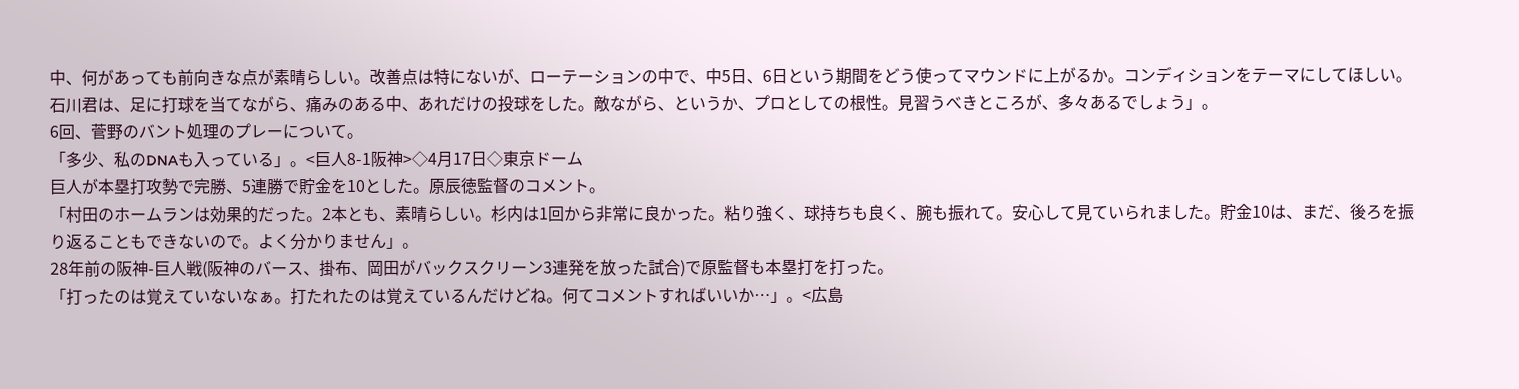中、何があっても前向きな点が素晴らしい。改善点は特にないが、ローテーションの中で、中5日、6日という期間をどう使ってマウンドに上がるか。コンディションをテーマにしてほしい。石川君は、足に打球を当てながら、痛みのある中、あれだけの投球をした。敵ながら、というか、プロとしての根性。見習うべきところが、多々あるでしょう」。
6回、菅野のバント処理のプレーについて。
「多少、私のDNAも入っている」。<巨人8-1阪神>◇4月17日◇東京ドーム
巨人が本塁打攻勢で完勝、5連勝で貯金を10とした。原辰徳監督のコメント。
「村田のホームランは効果的だった。2本とも、素晴らしい。杉内は1回から非常に良かった。粘り強く、球持ちも良く、腕も振れて。安心して見ていられました。貯金10は、まだ、後ろを振り返ることもできないので。よく分かりません」。
28年前の阪神-巨人戦(阪神のバース、掛布、岡田がバックスクリーン3連発を放った試合)で原監督も本塁打を打った。
「打ったのは覚えていないなぁ。打たれたのは覚えているんだけどね。何てコメントすればいいか…」。<広島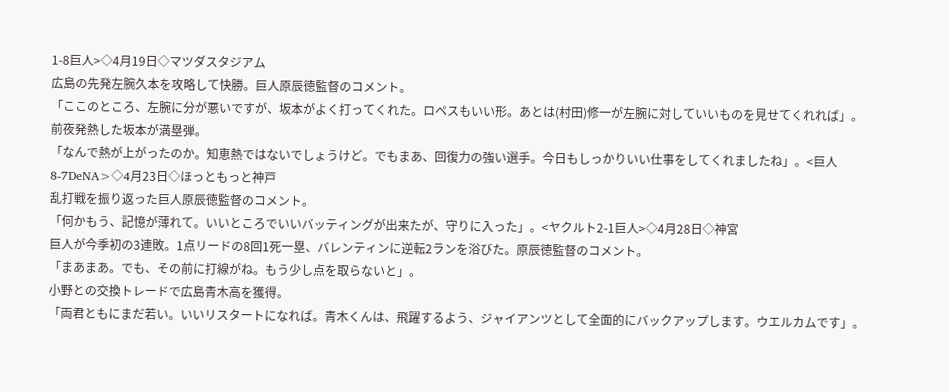1-8巨人>◇4月19日◇マツダスタジアム
広島の先発左腕久本を攻略して快勝。巨人原辰徳監督のコメント。
「ここのところ、左腕に分が悪いですが、坂本がよく打ってくれた。ロペスもいい形。あとは(村田)修一が左腕に対していいものを見せてくれれば」。
前夜発熱した坂本が満塁弾。
「なんで熱が上がったのか。知恵熱ではないでしょうけど。でもまあ、回復力の強い選手。今日もしっかりいい仕事をしてくれましたね」。<巨人8-7DeNA>◇4月23日◇ほっともっと神戸
乱打戦を振り返った巨人原辰徳監督のコメント。
「何かもう、記憶が薄れて。いいところでいいバッティングが出来たが、守りに入った」。<ヤクルト2-1巨人>◇4月28日◇神宮
巨人が今季初の3連敗。1点リードの8回1死一塁、バレンティンに逆転2ランを浴びた。原辰徳監督のコメント。
「まあまあ。でも、その前に打線がね。もう少し点を取らないと」。
小野との交換トレードで広島青木高を獲得。
「両君ともにまだ若い。いいリスタートになれば。青木くんは、飛躍するよう、ジャイアンツとして全面的にバックアップします。ウエルカムです」。